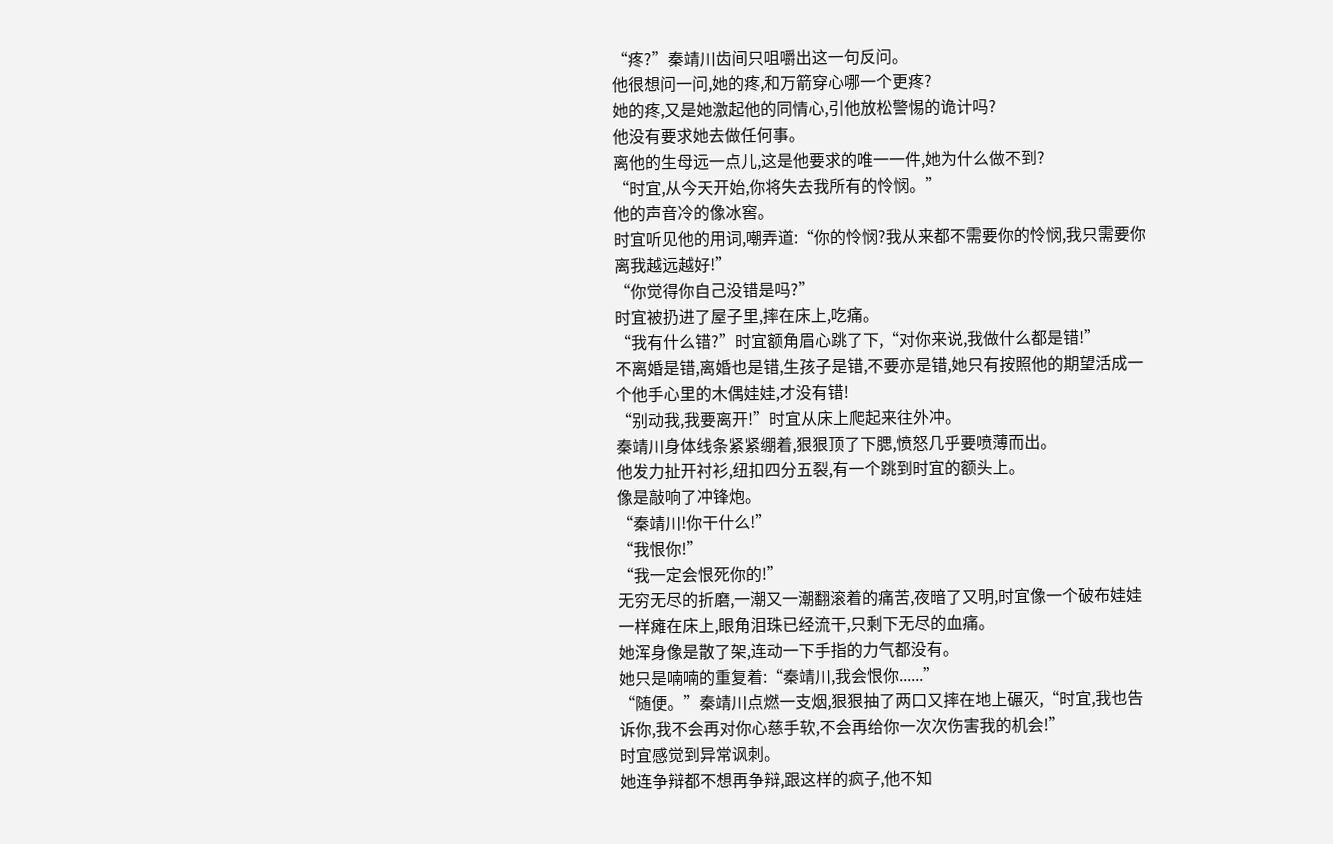“疼?”秦靖川齿间只咀嚼出这一句反问。
他很想问一问,她的疼,和万箭穿心哪一个更疼?
她的疼,又是她激起他的同情心,引他放松警惕的诡计吗?
他没有要求她去做任何事。
离他的生母远一点儿,这是他要求的唯一一件,她为什么做不到?
“时宜,从今天开始,你将失去我所有的怜悯。”
他的声音冷的像冰窖。
时宜听见他的用词,嘲弄道:“你的怜悯?我从来都不需要你的怜悯,我只需要你离我越远越好!”
“你觉得你自己没错是吗?”
时宜被扔进了屋子里,摔在床上,吃痛。
“我有什么错?”时宜额角眉心跳了下,“对你来说,我做什么都是错!”
不离婚是错,离婚也是错,生孩子是错,不要亦是错,她只有按照他的期望活成一个他手心里的木偶娃娃,才没有错!
“别动我,我要离开!”时宜从床上爬起来往外冲。
秦靖川身体线条紧紧绷着,狠狠顶了下腮,愤怒几乎要喷薄而出。
他发力扯开衬衫,纽扣四分五裂,有一个跳到时宜的额头上。
像是敲响了冲锋炮。
“秦靖川!你干什么!”
“我恨你!”
“我一定会恨死你的!”
无穷无尽的折磨,一潮又一潮翻滚着的痛苦,夜暗了又明,时宜像一个破布娃娃一样瘫在床上,眼角泪珠已经流干,只剩下无尽的血痛。
她浑身像是散了架,连动一下手指的力气都没有。
她只是喃喃的重复着:“秦靖川,我会恨你......”
“随便。”秦靖川点燃一支烟,狠狠抽了两口又摔在地上碾灭,“时宜,我也告诉你,我不会再对你心慈手软,不会再给你一次次伤害我的机会!”
时宜感觉到异常讽刺。
她连争辩都不想再争辩,跟这样的疯子,他不知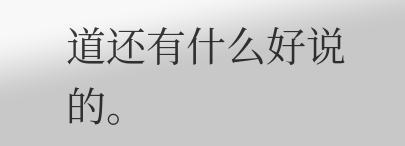道还有什么好说的。